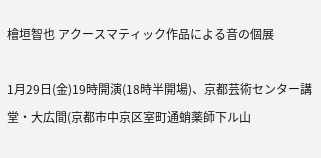檜垣智也 アクースマティック作品による音の個展

1月29日(金)19時開演(18時半開場)、京都芸術センター講堂・大広間(京都市中京区室町通蛸薬師下ル山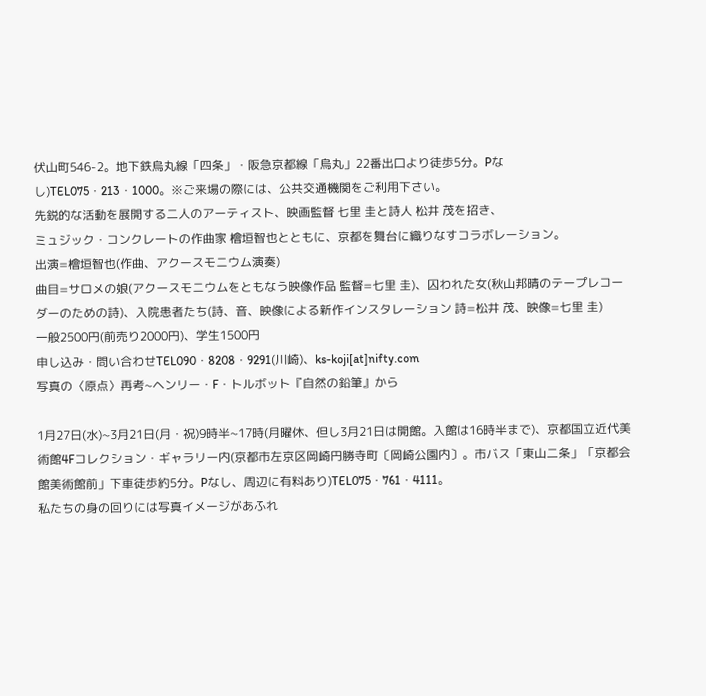伏山町546-2。地下鉄烏丸線「四条」・阪急京都線「烏丸」22番出口より徒歩5分。Pなし)TEL075・213・1000。※ご来場の際には、公共交通機関をご利用下さい。
先鋭的な活動を展開する二人のアーティスト、映画監督 七里 圭と詩人 松井 茂を招き、
ミュジック・コンクレートの作曲家 檜垣智也とともに、京都を舞台に織りなすコラボレーション。
出演=檜垣智也(作曲、アクースモニウム演奏)
曲目=サロメの娘(アクースモニウムをともなう映像作品 監督=七里 圭)、囚われた女(秋山邦晴のテープレコーダーのための詩)、入院患者たち(詩、音、映像による新作インスタレーション 詩=松井 茂、映像=七里 圭)
一般2500円(前売り2000円)、学生1500円
申し込み・問い合わせTEL090・8208・9291(川崎)、ks-koji[at]nifty.com
写真の〈原点〉再考~ヘンリー・F・トルボット『自然の鉛筆』から

1月27日(水)~3月21日(月・祝)9時半~17時(月曜休、但し3月21日は開館。入館は16時半まで)、京都国立近代美術館4Fコレクション・ギャラリー内(京都市左京区岡崎円勝寺町〔岡崎公園内〕。市バス「東山二条」「京都会館美術館前」下車徒歩約5分。Pなし、周辺に有料あり)TEL075・761・4111。
私たちの身の回りには写真イメージがあふれ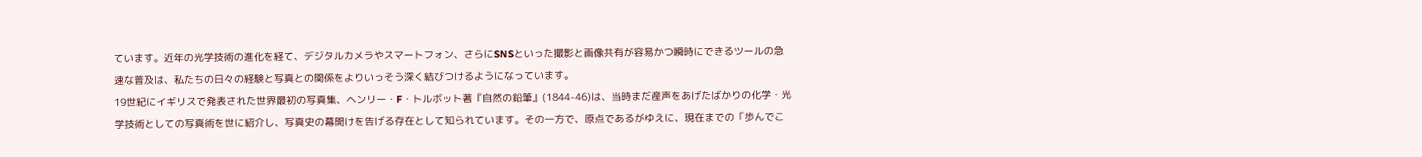ています。近年の光学技術の進化を経て、デジタルカメラやスマートフォン、さらにSNSといった撮影と画像共有が容易かつ瞬時にできるツールの急速な普及は、私たちの日々の経験と写真との関係をよりいっそう深く結びつけるようになっています。
19世紀にイギリスで発表された世界最初の写真集、ヘンリー・F・トルボット著『自然の鉛筆』(1844-46)は、当時まだ産声をあげたばかりの化学・光学技術としての写真術を世に紹介し、写真史の幕開けを告げる存在として知られています。その一方で、原点であるがゆえに、現在までの「歩んでこ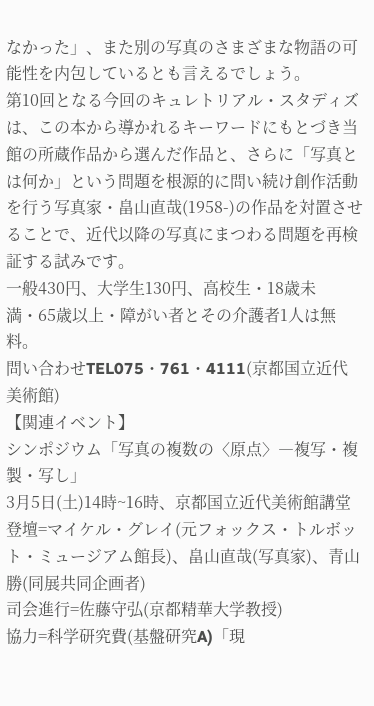なかった」、また別の写真のさまざまな物語の可能性を内包しているとも言えるでしょう。
第10回となる今回のキュレトリアル・スタディズは、この本から導かれるキーワードにもとづき当館の所蔵作品から選んだ作品と、さらに「写真とは何か」という問題を根源的に問い続け創作活動を行う写真家・畠山直哉(1958-)の作品を対置させることで、近代以降の写真にまつわる問題を再検証する試みです。
一般430円、大学生130円、高校生・18歳未満・65歳以上・障がい者とその介護者1人は無料。
問い合わせTEL075・761・4111(京都国立近代美術館)
【関連イベント】
シンポジウム「写真の複数の〈原点〉―複写・複製・写し」
3月5日(土)14時~16時、京都国立近代美術館講堂
登壇=マイケル・グレイ(元フォックス・トルボット・ミュージアム館長)、畠山直哉(写真家)、青山 勝(同展共同企画者)
司会進行=佐藤守弘(京都精華大学教授)
協力=科学研究費(基盤研究A)「現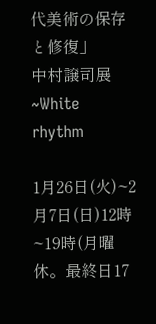代美術の保存と修復」
中村譲司展~White rhythm

1月26日(火)~2月7日(日)12時~19時(月曜休。最終日17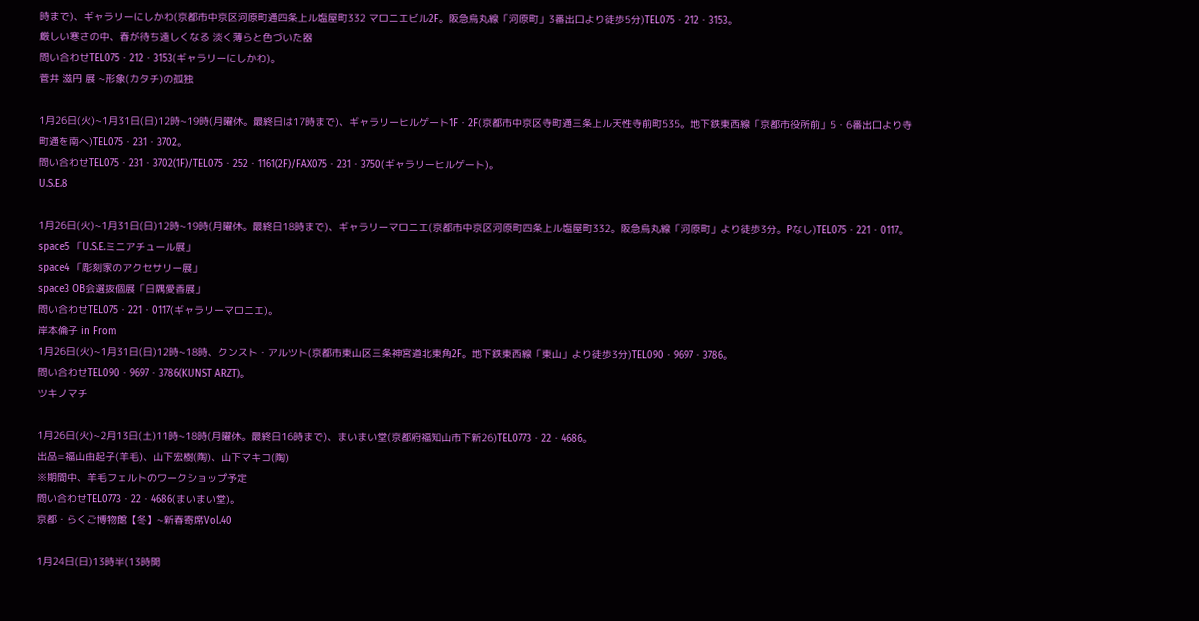時まで)、ギャラリーにしかわ(京都市中京区河原町通四条上ル塩屋町332 マロニエビル2F。阪急烏丸線「河原町」3番出口より徒歩5分)TEL075・212・3153。
厳しい寒さの中、春が待ち遠しくなる 淡く薄らと色づいた器
問い合わせTEL075・212・3153(ギャラリーにしかわ)。
菅井 滋円 展 ~形象(カタチ)の孤独

1月26日(火)~1月31日(日)12時~19時(月曜休。最終日は17時まで)、ギャラリーヒルゲート1F・2F(京都市中京区寺町通三条上ル天性寺前町535。地下鉄東西線「京都市役所前」5・6番出口より寺町通を南へ)TEL075・231・3702。
問い合わせTEL075・231・3702(1F)/TEL075・252・1161(2F)/FAX075・231・3750(ギャラリーヒルゲート)。
U.S.E.8

1月26日(火)~1月31日(日)12時~19時(月曜休。最終日18時まで)、ギャラリーマロニエ(京都市中京区河原町四条上ル塩屋町332。阪急烏丸線「河原町」より徒歩3分。Pなし)TEL075・221・0117。
space5 「U.S.E.ミニアチュール展」
space4 「彫刻家のアクセサリー展」
space3 OB会選抜個展「日隅愛香展」
問い合わせTEL075・221・0117(ギャラリーマロニエ)。
岸本倫子 in From
1月26日(火)~1月31日(日)12時~18時、クンスト・アルツト(京都市東山区三条神宮道北東角2F。地下鉄東西線「東山」より徒歩3分)TEL090・9697・3786。
問い合わせTEL090・9697・3786(KUNST ARZT)。
ツキノマチ

1月26日(火)~2月13日(土)11時~18時(月曜休。最終日16時まで)、まいまい堂(京都府福知山市下新26)TEL0773・22・4686。
出品=福山由起子(羊毛)、山下宏樹(陶)、山下マキコ(陶)
※期間中、羊毛フェルトのワークショップ予定
問い合わせTEL0773・22・4686(まいまい堂)。
京都・らくご博物館【冬】~新春寄席Vol.40

1月24日(日)13時半(13時開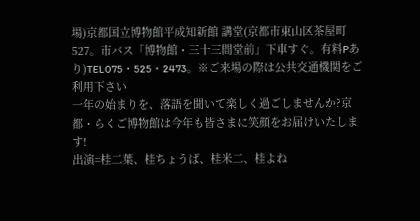場)京都国立博物館平成知新館 講堂(京都市東山区茶屋町527。市バス「博物館・三十三間堂前」下車すぐ。有料Pあり)TEL075・525・2473。※ご来場の際は公共交通機関をご利用下さい
一年の始まりを、落語を聞いて楽しく過ごしませんか?京都・らくご博物館は今年も皆さまに笑顔をお届けいたします!
出演=桂二葉、桂ちょうば、桂米二、桂よね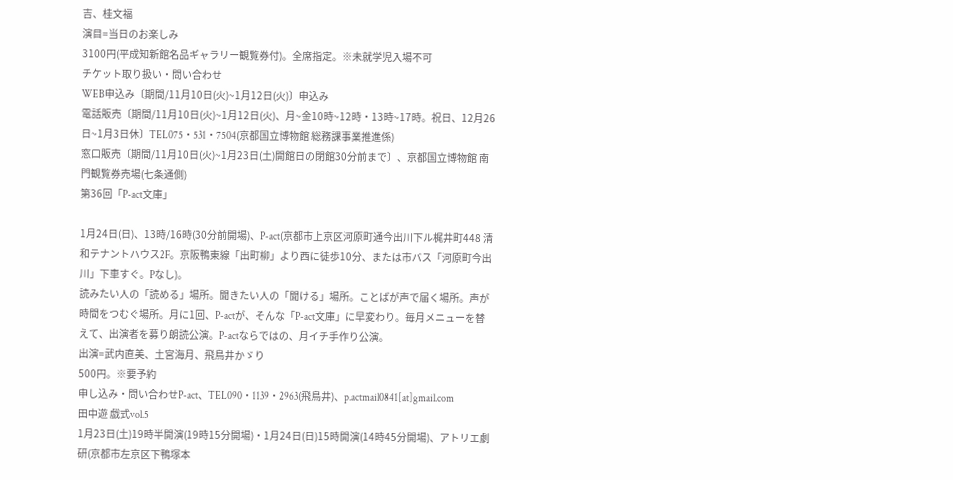吉、桂文福
演目=当日のお楽しみ
3100円(平成知新館名品ギャラリー観覧券付)。全席指定。※未就学児入場不可
チケット取り扱い・問い合わせ
WEB申込み〔期間/11月10日(火)~1月12日(火)〕申込み
電話販売〔期間/11月10日(火)~1月12日(火)、月~金10時~12時・13時~17時。祝日、12月26日~1月3日休〕TEL075・531・7504(京都国立博物館 総務課事業推進係)
窓口販売〔期間/11月10日(火)~1月23日(土)開館日の閉館30分前まで〕、京都国立博物館 南門観覧券売場(七条通側)
第36回「P-act文庫」

1月24日(日)、13時/16時(30分前開場)、P-act(京都市上京区河原町通今出川下ル梶井町448 清和テナントハウス2F。京阪鴨東線「出町柳」より西に徒歩10分、または市バス「河原町今出川」下車すぐ。Pなし)。
読みたい人の「読める」場所。聞きたい人の「聞ける」場所。ことばが声で届く場所。声が時間をつむぐ場所。月に1回、P-actが、そんな「P-act文庫」に早変わり。毎月メニューを替えて、出演者を募り朗読公演。P-actならではの、月イチ手作り公演。
出演=武内直美、土宮海月、飛鳥井かゞり
500円。※要予約
申し込み・問い合わせP-act、TEL090・1139・2963(飛鳥井)、p.actmail0841[at]gmail.com
田中遊 戯式vol.5
1月23日(土)19時半開演(19時15分開場)・1月24日(日)15時開演(14時45分開場)、アトリエ劇研(京都市左京区下鴨塚本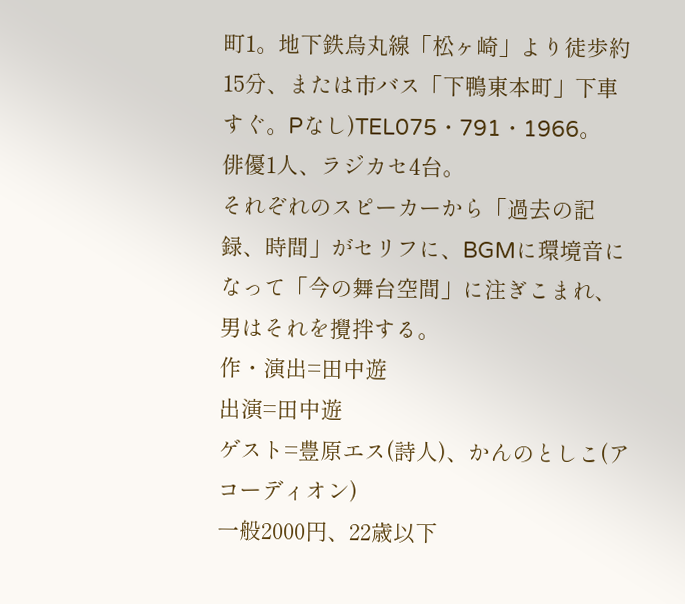町1。地下鉄烏丸線「松ヶ崎」より徒歩約15分、または市バス「下鴨東本町」下車すぐ。Pなし)TEL075・791・1966。
俳優1人、ラジカセ4台。
それぞれのスピーカーから「過去の記録、時間」がセリフに、BGMに環境音になって「今の舞台空間」に注ぎこまれ、男はそれを攪拌する。
作・演出=田中遊
出演=田中遊
ゲスト=豊原エス(詩人)、かんのとしこ(アコーディオン)
一般2000円、22歳以下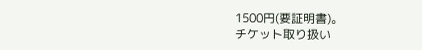1500円(要証明書)。
チケット取り扱い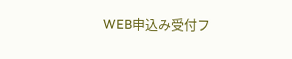WEB申込み受付フ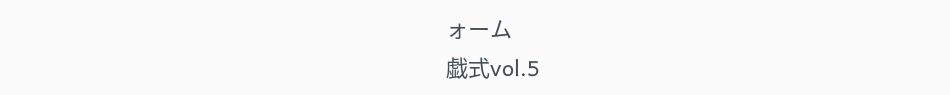ォーム
戯式vol.5